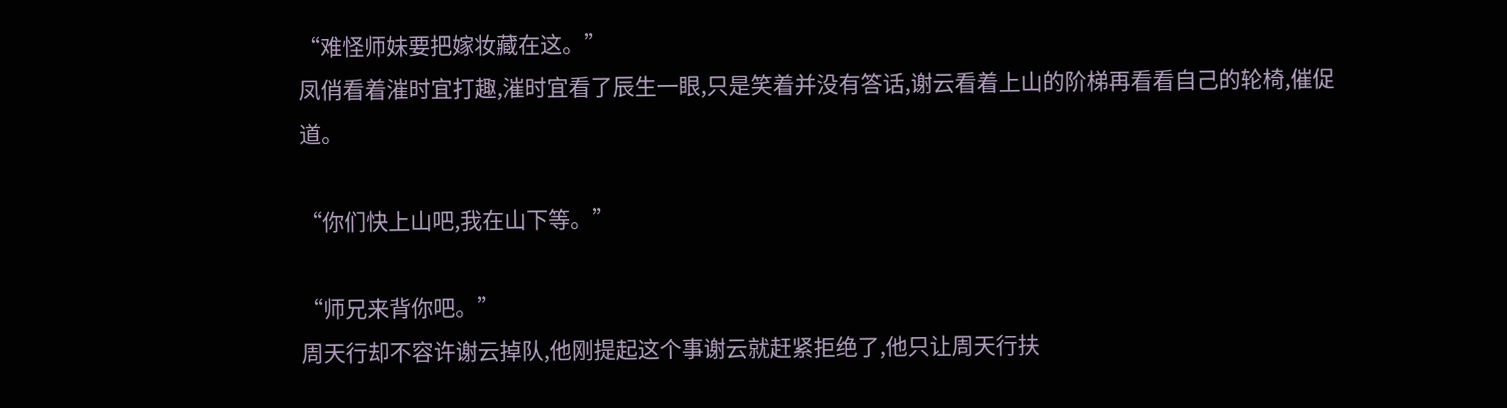“难怪师妹要把嫁妆藏在这。”
凤俏看着漼时宜打趣,漼时宜看了辰生一眼,只是笑着并没有答话,谢云看着上山的阶梯再看看自己的轮椅,催促道。

“你们快上山吧,我在山下等。”

“师兄来背你吧。”
周天行却不容许谢云掉队,他刚提起这个事谢云就赶紧拒绝了,他只让周天行扶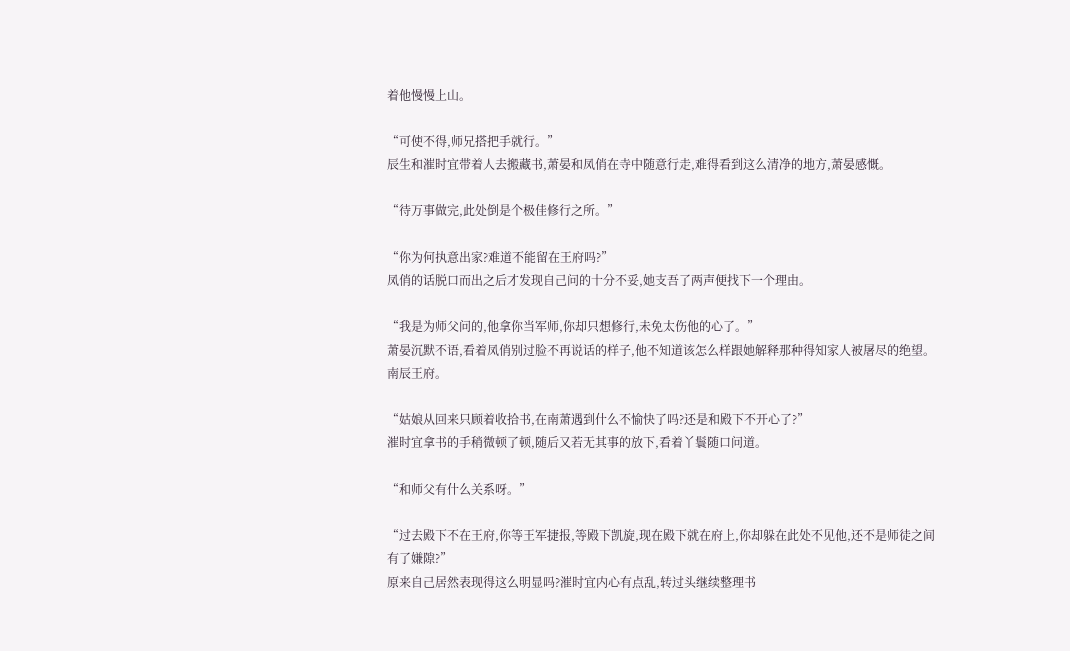着他慢慢上山。

“可使不得,师兄搭把手就行。”
辰生和漼时宜带着人去搬藏书,萧晏和凤俏在寺中随意行走,难得看到这么清净的地方,萧晏感慨。

“待万事做完,此处倒是个极佳修行之所。”

“你为何执意出家?难道不能留在王府吗?”
凤俏的话脱口而出之后才发现自己问的十分不妥,她支吾了两声便找下一个理由。

“我是为师父问的,他拿你当军师,你却只想修行,未免太伤他的心了。”
萧晏沉默不语,看着凤俏别过脸不再说话的样子,他不知道该怎么样跟她解释那种得知家人被屠尽的绝望。
南辰王府。

“姑娘从回来只顾着收拾书,在南萧遇到什么不愉快了吗?还是和殿下不开心了?”
漼时宜拿书的手稍微顿了顿,随后又若无其事的放下,看着丫鬟随口问道。

“和师父有什么关系呀。”

“过去殿下不在王府,你等王军捷报,等殿下凯旋,现在殿下就在府上,你却躲在此处不见他,还不是师徒之间有了嫌隙?”
原来自己居然表现得这么明显吗?漼时宜内心有点乱,转过头继续整理书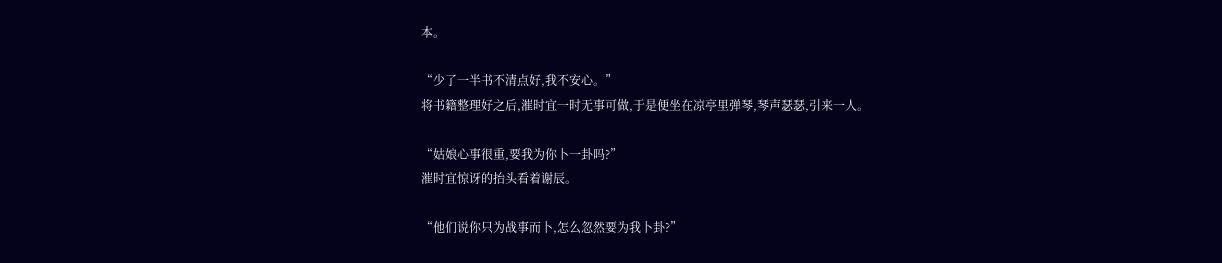本。

“少了一半书不清点好,我不安心。”
将书籍整理好之后,漼时宜一时无事可做,于是便坐在凉亭里弹琴,琴声瑟瑟,引来一人。

“姑娘心事很重,要我为你卜一卦吗?”
漼时宜惊讶的抬头看着谢辰。

“他们说你只为战事而卜,怎么忽然要为我卜卦?”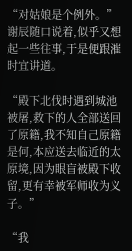“对姑娘是个例外。”
谢辰随口说着,似乎又想起一些往事,于是便跟漼时宜讲道。

“殿下北伐时遇到城池被屠,救下的人全部送回了原籍,我不知自己原籍是何,本应送去临近的太原境,因为眼盲被殿下收留,更有幸被军师收为义子。”

“我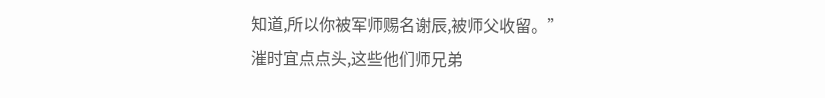知道,所以你被军师赐名谢辰,被师父收留。”
漼时宜点点头,这些他们师兄弟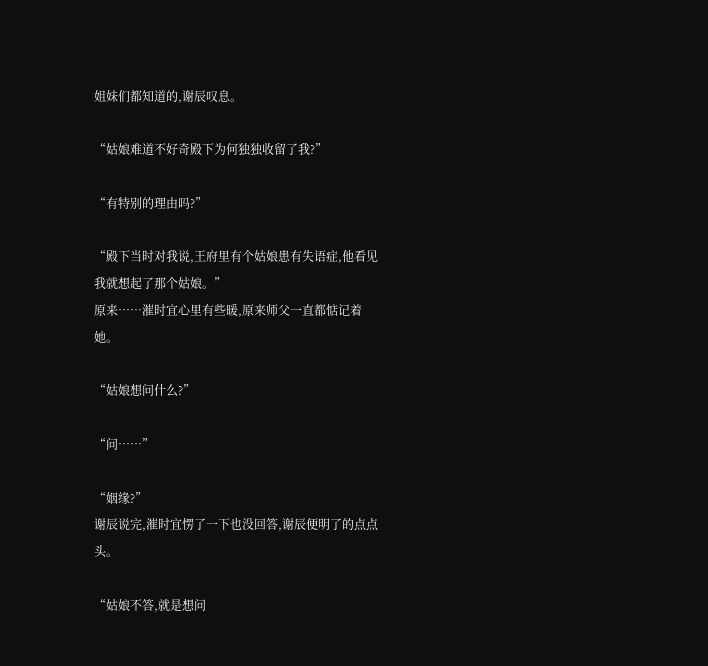姐妹们都知道的,谢辰叹息。

“姑娘难道不好奇殿下为何独独收留了我?”

“有特别的理由吗?”

“殿下当时对我说,王府里有个姑娘患有失语症,他看见我就想起了那个姑娘。”
原来……漼时宜心里有些暖,原来师父一直都惦记着她。

“姑娘想问什么?”

“问……”

“姻缘?”
谢辰说完,漼时宜愣了一下也没回答,谢辰便明了的点点头。

“姑娘不答,就是想问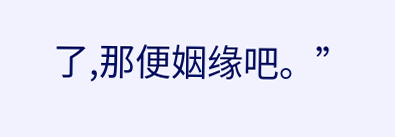了,那便姻缘吧。”